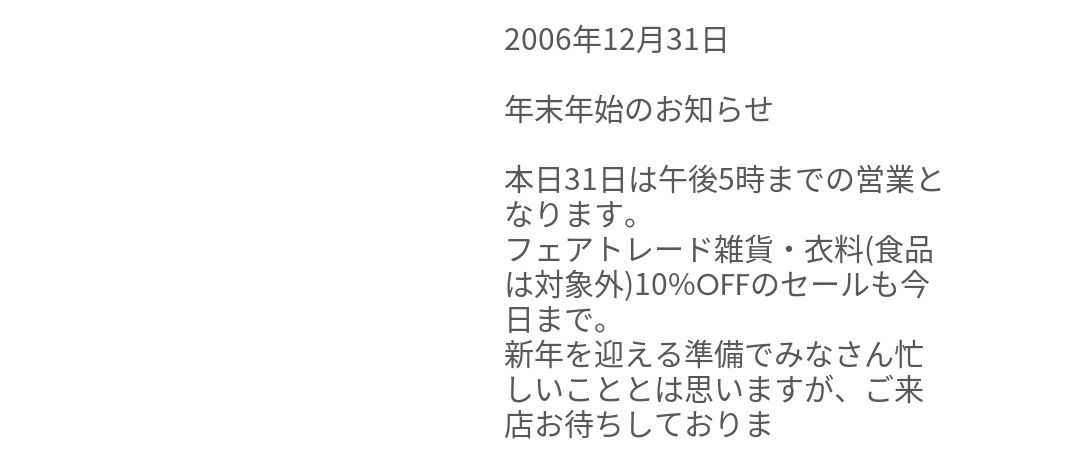2006年12月31日

年末年始のお知らせ

本日31日は午後5時までの営業となります。
フェアトレード雑貨・衣料(食品は対象外)10%OFFのセールも今日まで。
新年を迎える準備でみなさん忙しいこととは思いますが、ご来店お待ちしておりま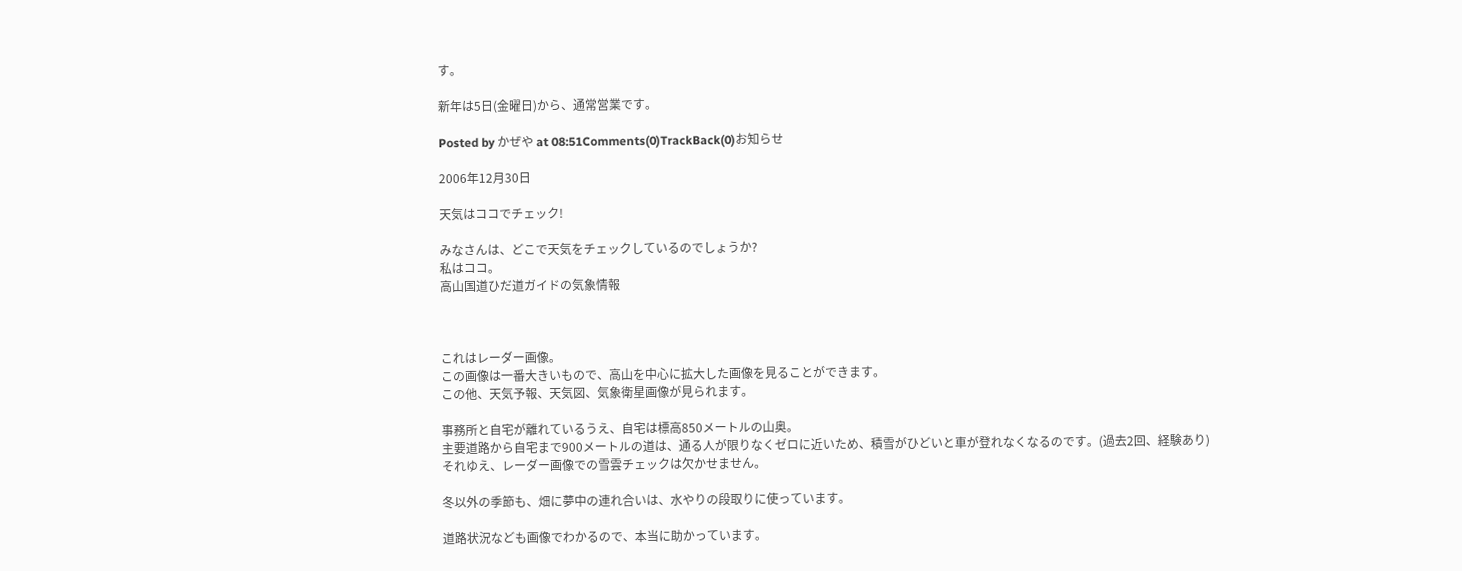す。

新年は5日(金曜日)から、通常営業です。

Posted by かぜや at 08:51Comments(0)TrackBack(0)お知らせ

2006年12月30日

天気はココでチェック!

みなさんは、どこで天気をチェックしているのでしょうか?
私はココ。
高山国道ひだ道ガイドの気象情報



これはレーダー画像。
この画像は一番大きいもので、高山を中心に拡大した画像を見ることができます。
この他、天気予報、天気図、気象衛星画像が見られます。

事務所と自宅が離れているうえ、自宅は標高850メートルの山奥。
主要道路から自宅まで900メートルの道は、通る人が限りなくゼロに近いため、積雪がひどいと車が登れなくなるのです。(過去2回、経験あり)
それゆえ、レーダー画像での雪雲チェックは欠かせません。

冬以外の季節も、畑に夢中の連れ合いは、水やりの段取りに使っています。

道路状況なども画像でわかるので、本当に助かっています。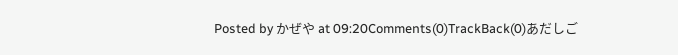Posted by かぜや at 09:20Comments(0)TrackBack(0)あだしご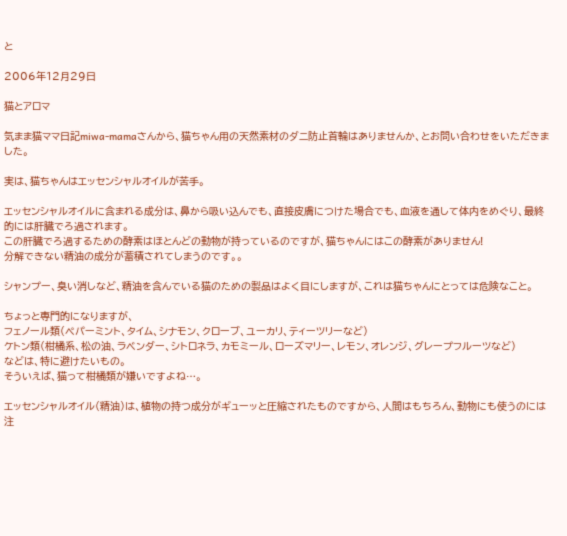と

2006年12月29日

猫とアロマ

気まま猫ママ日記miwa-mamaさんから、猫ちゃん用の天然素材のダニ防止首輪はありませんか、とお問い合わせをいただきました。

実は、猫ちゃんはエッセンシャルオイルが苦手。

エッセンシャルオイルに含まれる成分は、鼻から吸い込んでも、直接皮膚につけた場合でも、血液を通して体内をめぐり、最終的には肝臓でろ過されます。
この肝臓でろ過するための酵素はほとんどの動物が持っているのですが、猫ちゃんにはこの酵素がありません!
分解できない精油の成分が蓄積されてしまうのです。。

シャンプー、臭い消しなど、精油を含んでいる猫のための製品はよく目にしますが、これは猫ちゃんにとっては危険なこと。

ちょっと専門的になりますが、
フェノール類(ペパーミント、タイム、シナモン、クローブ、ユーカリ、ティーツリーなど)
ケトン類(柑橘系、松の油、ラベンダー、シトロネラ、カモミール、ローズマリー、レモン、オレンジ、グレープフルーツなど)
などは、特に避けたいもの。
そういえば、猫って柑橘類が嫌いですよね…。

エッセンシャルオイル(精油)は、植物の持つ成分がギューッと圧縮されたものですから、人間はもちろん、動物にも使うのには注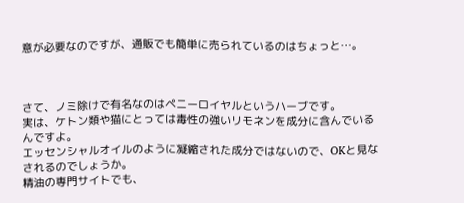意が必要なのですが、通販でも簡単に売られているのはちょっと…。



さて、ノミ除けで有名なのはペニーロイヤルというハーブです。
実は、ケトン類や猫にとっては毒性の強いリモネンを成分に含んでいるんですよ。
エッセンシャルオイルのように凝縮された成分ではないので、OKと見なされるのでしょうか。
精油の専門サイトでも、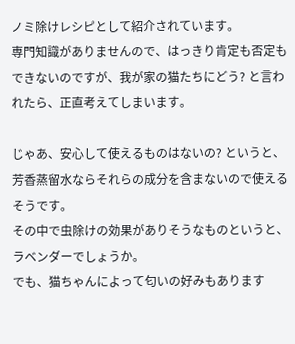ノミ除けレシピとして紹介されています。
専門知識がありませんので、はっきり肯定も否定もできないのですが、我が家の猫たちにどう? と言われたら、正直考えてしまいます。

じゃあ、安心して使えるものはないの? というと、芳香蒸留水ならそれらの成分を含まないので使えるそうです。
その中で虫除けの効果がありそうなものというと、ラベンダーでしょうか。
でも、猫ちゃんによって匂いの好みもあります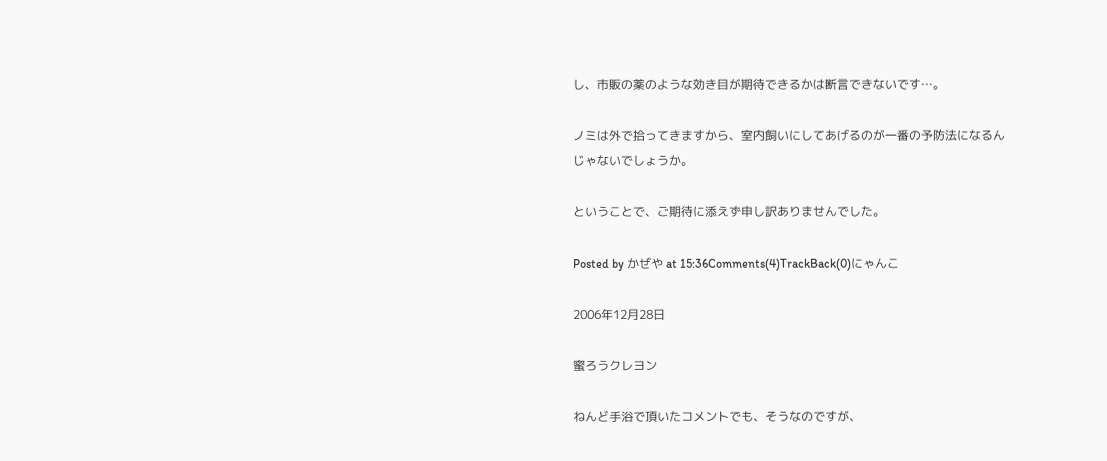し、市販の薬のような効き目が期待できるかは断言できないです…。

ノミは外で拾ってきますから、室内飼いにしてあげるのが一番の予防法になるんじゃないでしょうか。

ということで、ご期待に添えず申し訳ありませんでした。

Posted by かぜや at 15:36Comments(4)TrackBack(0)にゃんこ

2006年12月28日

蜜ろうクレヨン

ねんど手浴で頂いたコメントでも、そうなのですが、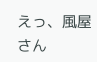えっ、風屋さん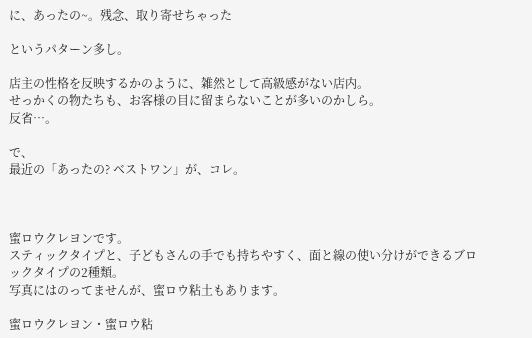に、あったの~。残念、取り寄せちゃった

というパターン多し。

店主の性格を反映するかのように、雑然として高級感がない店内。
せっかくの物たちも、お客様の目に留まらないことが多いのかしら。
反省…。

で、
最近の「あったの? ベストワン」が、コレ。



蜜ロウクレヨンです。
スティックタイプと、子どもさんの手でも持ちやすく、面と線の使い分けができるブロックタイプの2種類。
写真にはのってませんが、蜜ロウ粘土もあります。

蜜ロウクレヨン・蜜ロウ粘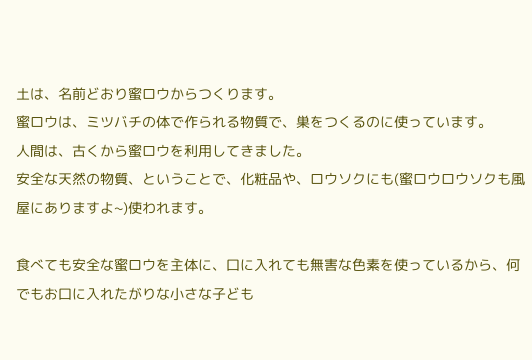土は、名前どおり蜜ロウからつくります。
蜜ロウは、ミツバチの体で作られる物質で、巣をつくるのに使っています。
人間は、古くから蜜ロウを利用してきました。
安全な天然の物質、ということで、化粧品や、ロウソクにも(蜜ロウロウソクも風屋にありますよ~)使われます。

食べても安全な蜜ロウを主体に、口に入れても無害な色素を使っているから、何でもお口に入れたがりな小さな子ども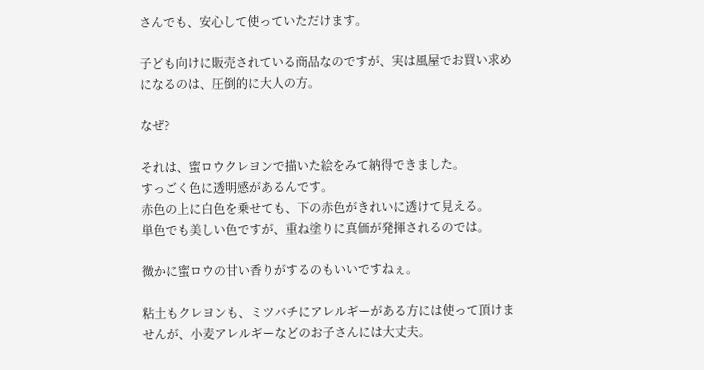さんでも、安心して使っていただけます。

子ども向けに販売されている商品なのですが、実は風屋でお買い求めになるのは、圧倒的に大人の方。

なぜ?

それは、蜜ロウクレヨンで描いた絵をみて納得できました。
すっごく色に透明感があるんです。
赤色の上に白色を乗せても、下の赤色がきれいに透けて見える。
単色でも美しい色ですが、重ね塗りに真価が発揮されるのでは。

微かに蜜ロウの甘い香りがするのもいいですねぇ。

粘土もクレヨンも、ミツバチにアレルギーがある方には使って頂けませんが、小麦アレルギーなどのお子さんには大丈夫。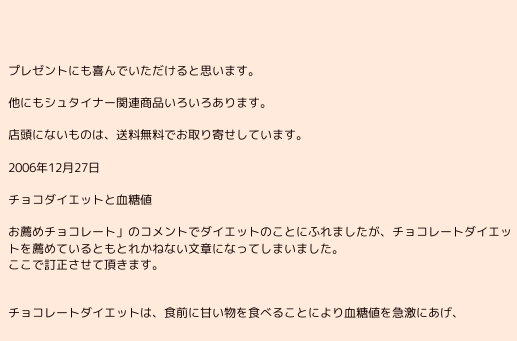プレゼントにも喜んでいただけると思います。

他にもシュタイナー関連商品いろいろあります。

店頭にないものは、送料無料でお取り寄せしています。

2006年12月27日

チョコダイエットと血糖値

お薦めチョコレート」のコメントでダイエットのことにふれましたが、チョコレートダイエットを薦めているともとれかねない文章になってしまいました。
ここで訂正させて頂きます。


チョコレートダイエットは、食前に甘い物を食べることにより血糖値を急激にあげ、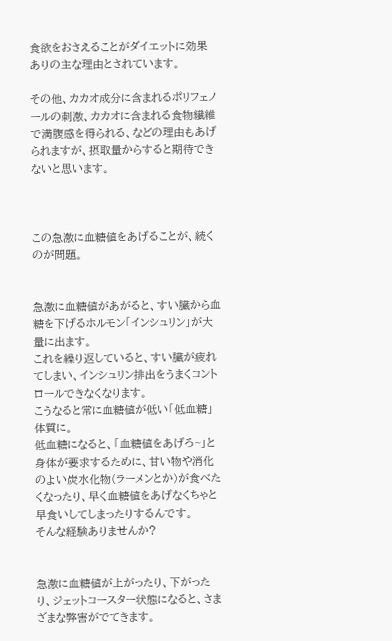食欲をおさえることがダイエットに効果ありの主な理由とされています。

その他、カカオ成分に含まれるポリフェノールの刺激、カカオに含まれる食物繊維で満腹感を得られる、などの理由もあげられますが、摂取量からすると期待できないと思います。



この急激に血糖値をあげることが、続くのが問題。


急激に血糖値があがると、すい臓から血糖を下げるホルモン「インシュリン」が大量に出ます。
これを繰り返していると、すい臓が疲れてしまい、インシュリン排出をうまくコントロールできなくなります。
こうなると常に血糖値が低い「低血糖」体質に。
低血糖になると、「血糖値をあげろ~」と身体が要求するために、甘い物や消化のよい炭水化物(ラーメンとか)が食べたくなったり、早く血糖値をあげなくちゃと早食いしてしまったりするんです。
そんな経験ありませんか?


急激に血糖値が上がったり、下がったり、ジェットコースター状態になると、さまざまな弊害がでてきます。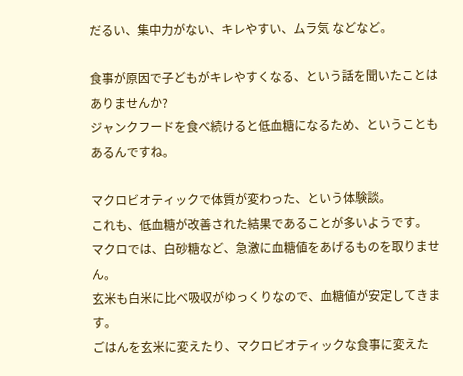だるい、集中力がない、キレやすい、ムラ気 などなど。

食事が原因で子どもがキレやすくなる、という話を聞いたことはありませんか?
ジャンクフードを食べ続けると低血糖になるため、ということもあるんですね。

マクロビオティックで体質が変わった、という体験談。
これも、低血糖が改善された結果であることが多いようです。
マクロでは、白砂糖など、急激に血糖値をあげるものを取りません。
玄米も白米に比べ吸収がゆっくりなので、血糖値が安定してきます。
ごはんを玄米に変えたり、マクロビオティックな食事に変えた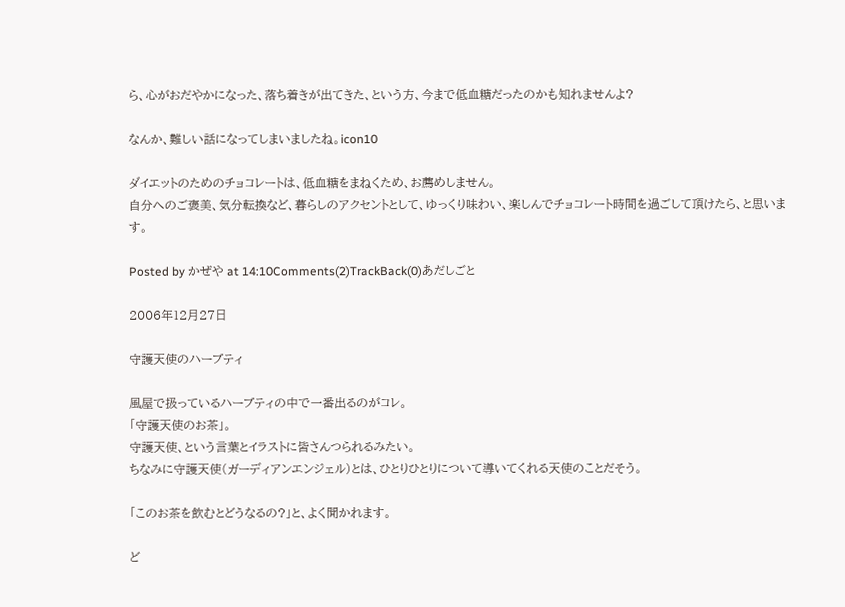ら、心がおだやかになった、落ち着きが出てきた、という方、今まで低血糖だったのかも知れませんよ?

なんか、難しい話になってしまいましたね。icon10

ダイエットのためのチョコレートは、低血糖をまねくため、お薦めしません。
自分へのご褒美、気分転換など、暮らしのアクセントとして、ゆっくり味わい、楽しんでチョコレート時間を過ごして頂けたら、と思います。

Posted by かぜや at 14:10Comments(2)TrackBack(0)あだしごと

2006年12月27日

守護天使のハーブティ

風屋で扱っているハーブティの中で一番出るのがコレ。
「守護天使のお茶」。
守護天使、という言葉とイラストに皆さんつられるみたい。
ちなみに守護天使(ガーディアンエンジェル)とは、ひとりひとりについて導いてくれる天使のことだそう。

「このお茶を飲むとどうなるの?」と、よく聞かれます。

ど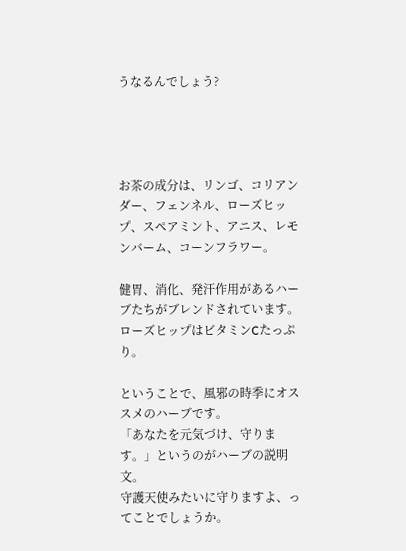うなるんでしょう?




お茶の成分は、リンゴ、コリアンダー、フェンネル、ローズヒップ、スペアミント、アニス、レモンバーム、コーンフラワー。

健胃、消化、発汗作用があるハーブたちがブレンドされています。
ローズヒップはビタミンCたっぷり。

ということで、風邪の時季にオススメのハーブです。
「あなたを元気づけ、守ります。」というのがハーブの説明文。
守護天使みたいに守りますよ、ってことでしょうか。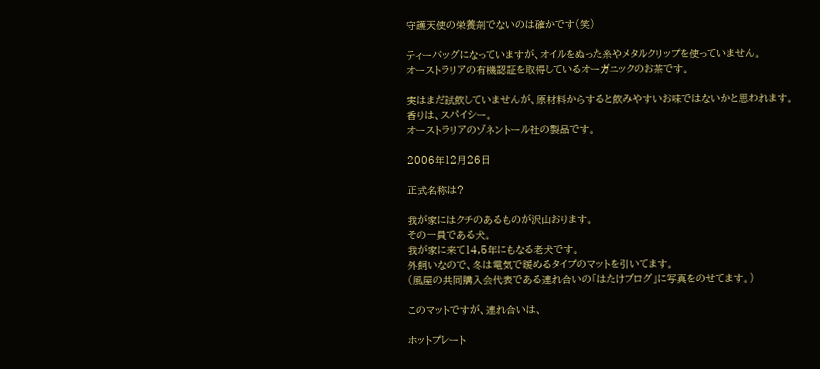守護天使の栄養剤でないのは確かです(笑)

ティーバッグになっていますが、オイルをぬった糸やメタルクリップを使っていません。
オーストラリアの有機認証を取得しているオーガニックのお茶です。

実はまだ試飲していませんが、原材料からすると飲みやすいお味ではないかと思われます。
香りは、スパイシー。
オーストラリアのゾネントール社の製品です。

2006年12月26日

正式名称は?

我が家にはクチのあるものが沢山おります。
その一員である犬。
我が家に来て14,5年にもなる老犬です。
外飼いなので、冬は電気で暖めるタイプのマットを引いてます。
(風屋の共同購入会代表である連れ合いの「はたけブログ」に写真をのせてます。)

このマットですが、連れ合いは、

ホットプレート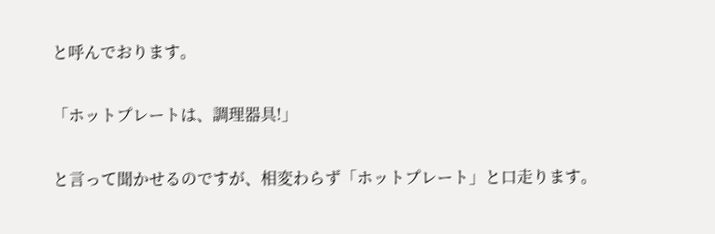と呼んでおります。

「ホットプレートは、調理器具!」

と言って聞かせるのですが、相変わらず「ホットプレート」と口走ります。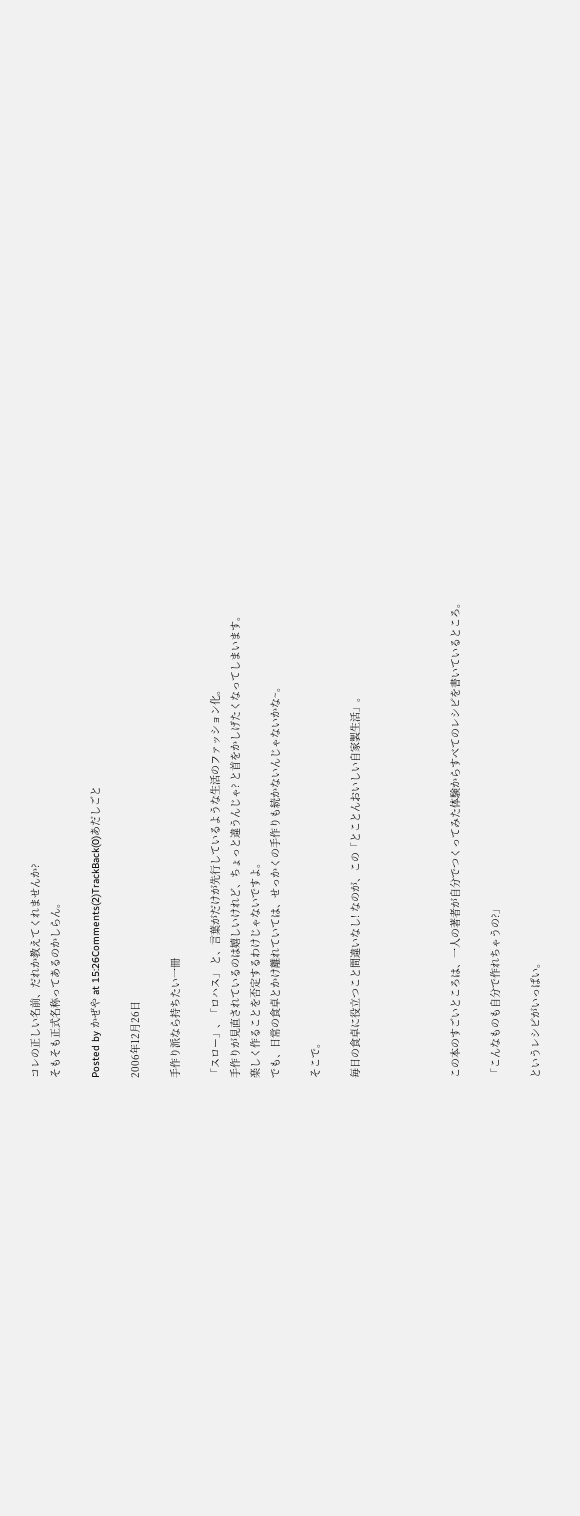コレの正しい名前、だれか教えてくれませんか?
そもそも正式名称ってあるのかしらん。

Posted by かぜや at 15:26Comments(2)TrackBack(0)あだしごと

2006年12月26日

手作り派なら持ちたい一冊

「スロー」、「ロハス」 と、言葉がだけが先行しているような生活のファッション化。
手作りが見直されているのは嬉しいけれど、ちょっと違うんじゃ? と首をかしげたくなってしまいます。
楽しく作ることを否定するわけじゃないですよ。
でも、日常の食卓とかけ離れていては、せっかくの手作りも続かないんじゃないかな~。

そこで。

毎日の食卓に役立つこと間違いなし! なのが、この「とことんおいしい自家製生活」。




この本のすごいところは、一人の著者が自分でつくってみた体験からすべてのレシピを書いているところ。

「こんなものも自分で作れちゃうの?」

というレシピがいっぱい。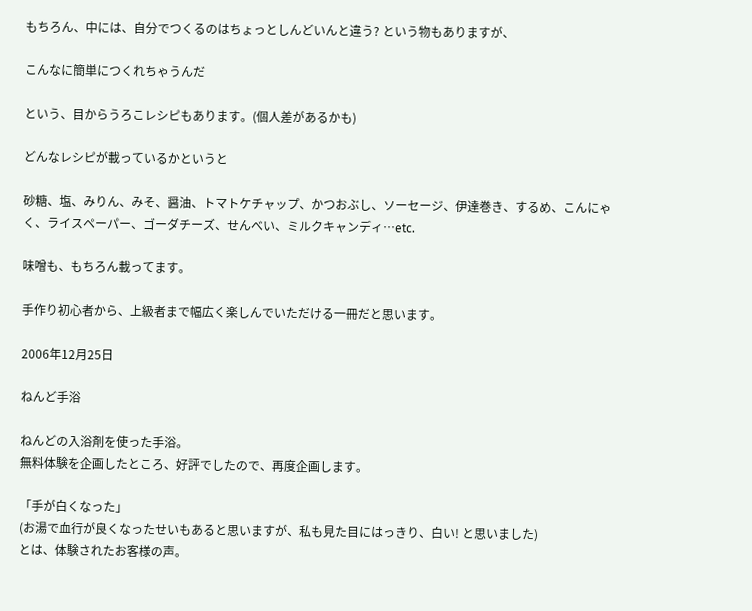もちろん、中には、自分でつくるのはちょっとしんどいんと違う? という物もありますが、

こんなに簡単につくれちゃうんだ

という、目からうろこレシピもあります。(個人差があるかも)

どんなレシピが載っているかというと

砂糖、塩、みりん、みそ、醤油、トマトケチャップ、かつおぶし、ソーセージ、伊達巻き、するめ、こんにゃく、ライスペーパー、ゴーダチーズ、せんべい、ミルクキャンディ…etc.

味噌も、もちろん載ってます。

手作り初心者から、上級者まで幅広く楽しんでいただける一冊だと思います。

2006年12月25日

ねんど手浴

ねんどの入浴剤を使った手浴。
無料体験を企画したところ、好評でしたので、再度企画します。

「手が白くなった」
(お湯で血行が良くなったせいもあると思いますが、私も見た目にはっきり、白い! と思いました)
とは、体験されたお客様の声。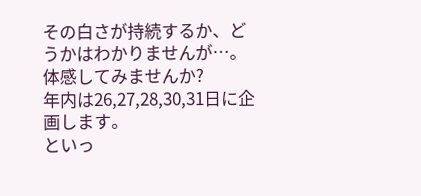その白さが持続するか、どうかはわかりませんが…。
体感してみませんか?
年内は26,27,28,30,31日に企画します。
といっ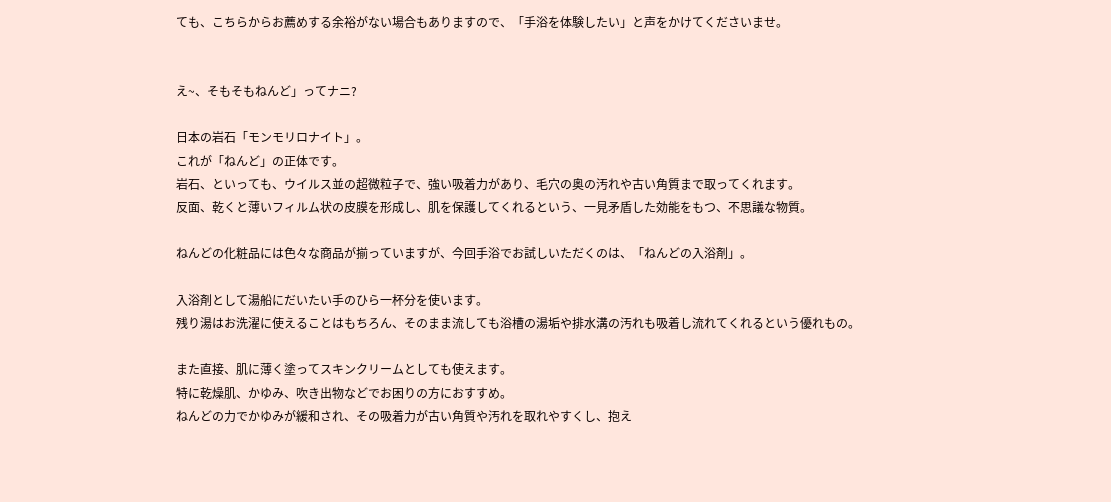ても、こちらからお薦めする余裕がない場合もありますので、「手浴を体験したい」と声をかけてくださいませ。


え~、そもそもねんど」ってナニ?

日本の岩石「モンモリロナイト」。
これが「ねんど」の正体です。
岩石、といっても、ウイルス並の超微粒子で、強い吸着力があり、毛穴の奥の汚れや古い角質まで取ってくれます。
反面、乾くと薄いフィルム状の皮膜を形成し、肌を保護してくれるという、一見矛盾した効能をもつ、不思議な物質。

ねんどの化粧品には色々な商品が揃っていますが、今回手浴でお試しいただくのは、「ねんどの入浴剤」。

入浴剤として湯船にだいたい手のひら一杯分を使います。
残り湯はお洗濯に使えることはもちろん、そのまま流しても浴槽の湯垢や排水溝の汚れも吸着し流れてくれるという優れもの。

また直接、肌に薄く塗ってスキンクリームとしても使えます。
特に乾燥肌、かゆみ、吹き出物などでお困りの方におすすめ。
ねんどの力でかゆみが緩和され、その吸着力が古い角質や汚れを取れやすくし、抱え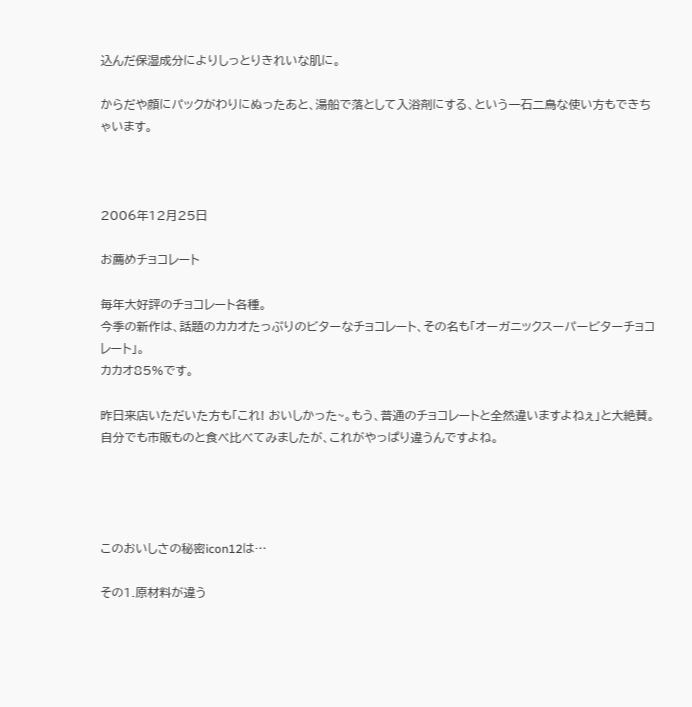込んだ保湿成分によりしっとりきれいな肌に。

からだや顔にパックがわりにぬったあと、湯船で落として入浴剤にする、という一石二鳥な使い方もできちゃいます。



2006年12月25日

お薦めチョコレート

毎年大好評のチョコレート各種。
今季の新作は、話題のカカオたっぷりのビターなチョコレート、その名も「オーガニックスーパービターチョコレート」。
カカオ85%です。

昨日来店いただいた方も「これ! おいしかった~。もう、普通のチョコレートと全然違いますよねぇ」と大絶賛。
自分でも市販ものと食べ比べてみましたが、これがやっぱり違うんですよね。




このおいしさの秘密icon12は…

その1.原材料が違う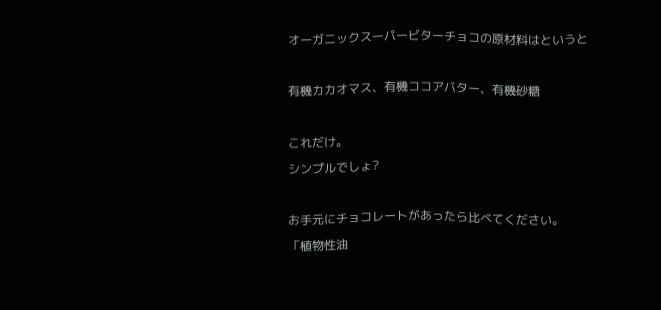オーガニックスーパービターチョコの原材料はというと

有機カカオマス、有機ココアバター、有機砂糖

これだけ。
シンプルでしょ?

お手元にチョコレートがあったら比べてください。
「植物性油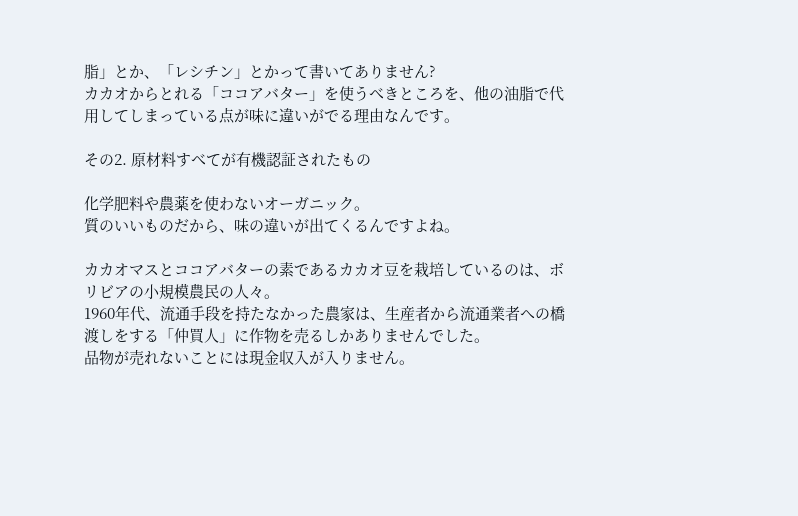脂」とか、「レシチン」とかって書いてありません?
カカオからとれる「ココアバター」を使うべきところを、他の油脂で代用してしまっている点が味に違いがでる理由なんです。

その2. 原材料すべてが有機認証されたもの

化学肥料や農薬を使わないオーガニック。
質のいいものだから、味の違いが出てくるんですよね。

カカオマスとココアバターの素であるカカオ豆を栽培しているのは、ボリビアの小規模農民の人々。
1960年代、流通手段を持たなかった農家は、生産者から流通業者への橋渡しをする「仲買人」に作物を売るしかありませんでした。
品物が売れないことには現金収入が入りません。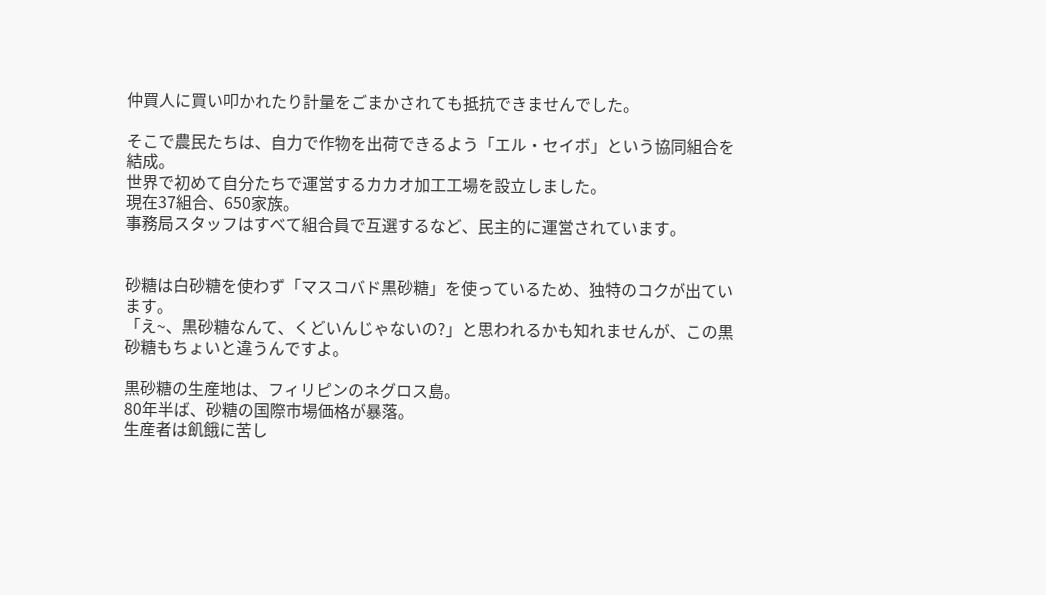仲買人に買い叩かれたり計量をごまかされても抵抗できませんでした。

そこで農民たちは、自力で作物を出荷できるよう「エル・セイボ」という協同組合を結成。
世界で初めて自分たちで運営するカカオ加工工場を設立しました。
現在37組合、650家族。
事務局スタッフはすべて組合員で互選するなど、民主的に運営されています。


砂糖は白砂糖を使わず「マスコバド黒砂糖」を使っているため、独特のコクが出ています。
「え~、黒砂糖なんて、くどいんじゃないの?」と思われるかも知れませんが、この黒砂糖もちょいと違うんですよ。

黒砂糖の生産地は、フィリピンのネグロス島。
80年半ば、砂糖の国際市場価格が暴落。
生産者は飢餓に苦し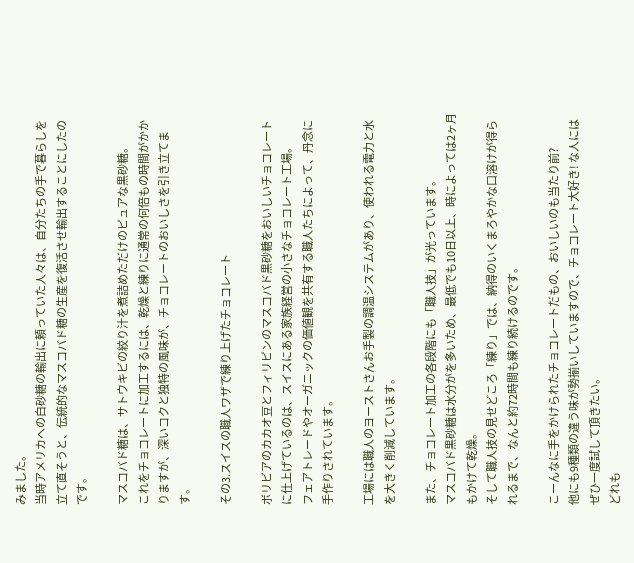みました。
当時アメリカへの白砂糖の輸出に頼っていた人々は、自分たちの手で暮らしを立て直そうと、伝統的なマスコバド糖の生産を復活させ輸出することにしたのです。

マスコバド糖は、サトウキビの絞り汁を煮詰めただけのピュアな黒砂糖。
これをチョコレートに加工するには、乾燥と練りに通常の何倍もの時間がかかりますが、深いコクと独特の風味が、チョコレートのおいしさを引き立てます。

その3.スイスの職人ワザで練り上げたチョコレート

ボリビアのカカオ豆とフィリピンのマスコバド黒砂糖をおいしいチョコレートに仕上げているのは、スイスにある家族経営の小さなチョコレート工場。
フェアトレードやオーガニックの価値観を共有する職人たちによって、丹念に手作りされています。

工場には職人のヨーストさんお手製の調温システムがあり、使われる電力と水を大きく削減しています。

また、チョコレート加工の各段階にも「職人技」が光っています。
マスコバド黒砂糖は水分がを多いため、最低でも10日以上、時によっては2ヶ月もかけて乾燥。
そして職人技の見せどころ「練り」では、納得のいくまろやかな口溶けが得られるまで、なんと約72時間も練り続けるのです。

こーんなに手をかけられたチョコレートだもの、おいしいのも当たり前?
他にも9種類の違う味が勢揃いしていますので、チョコレート大好き! な人にはぜひ一度試して頂きたい。
どれも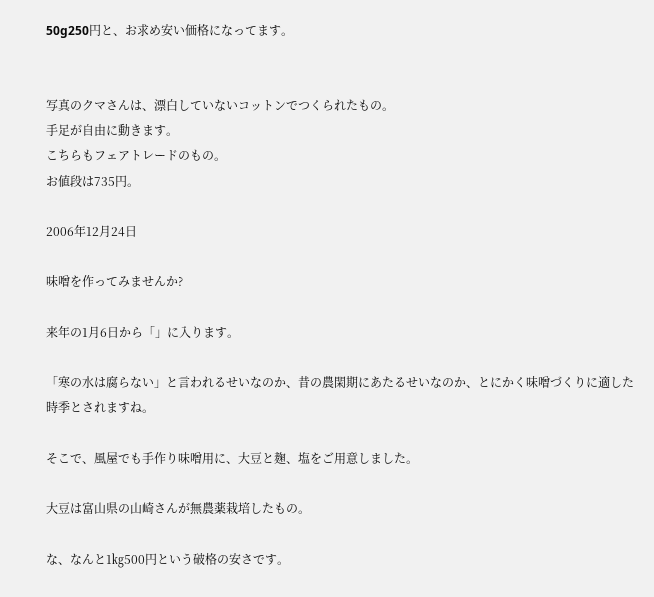50g250円と、お求め安い価格になってます。


写真のクマさんは、漂白していないコットンでつくられたもの。
手足が自由に動きます。
こちらもフェアトレードのもの。
お値段は735円。

2006年12月24日

味噌を作ってみませんか?

来年の1月6日から「」に入ります。

「寒の水は腐らない」と言われるせいなのか、昔の農閑期にあたるせいなのか、とにかく味噌づくりに適した時季とされますね。

そこで、風屋でも手作り味噌用に、大豆と麹、塩をご用意しました。

大豆は富山県の山崎さんが無農薬栽培したもの。

な、なんと1㎏500円という破格の安さです。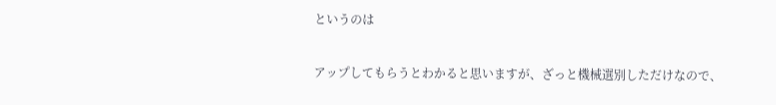というのは

アップしてもらうとわかると思いますが、ざっと機械選別しただけなので、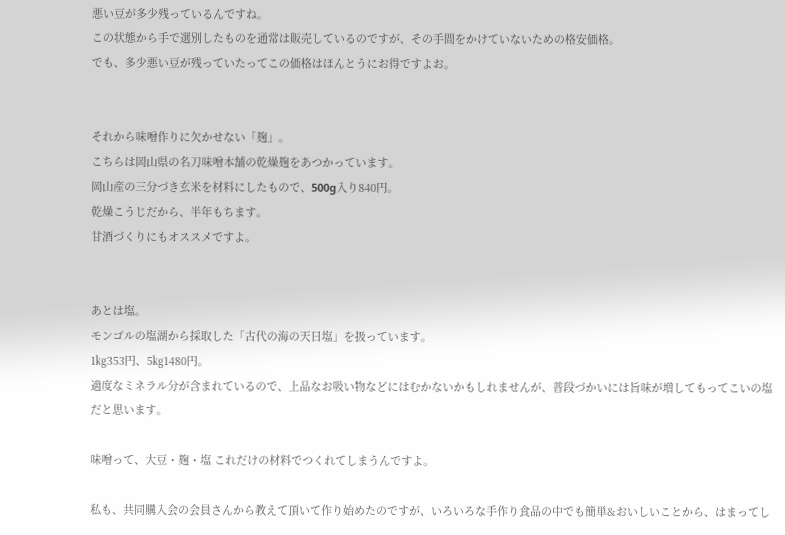悪い豆が多少残っているんですね。
この状態から手で選別したものを通常は販売しているのですが、その手間をかけていないための格安価格。
でも、多少悪い豆が残っていたってこの価格はほんとうにお得ですよお。


それから味噌作りに欠かせない「麹」。
こちらは岡山県の名刀味噌本舗の乾燥麹をあつかっています。
岡山産の三分づき玄米を材料にしたもので、500g入り840円。
乾燥こうじだから、半年もちます。
甘酒づくりにもオススメですよ。


あとは塩。
モンゴルの塩湖から採取した「古代の海の天日塩」を扱っています。
1㎏353円、5㎏1480円。
適度なミネラル分が含まれているので、上品なお吸い物などにはむかないかもしれませんが、普段づかいには旨味が増してもってこいの塩だと思います。

味噌って、大豆・麹・塩 これだけの材料でつくれてしまうんですよ。

私も、共同購入会の会員さんから教えて頂いて作り始めたのですが、いろいろな手作り食品の中でも簡単&おいしいことから、はまってし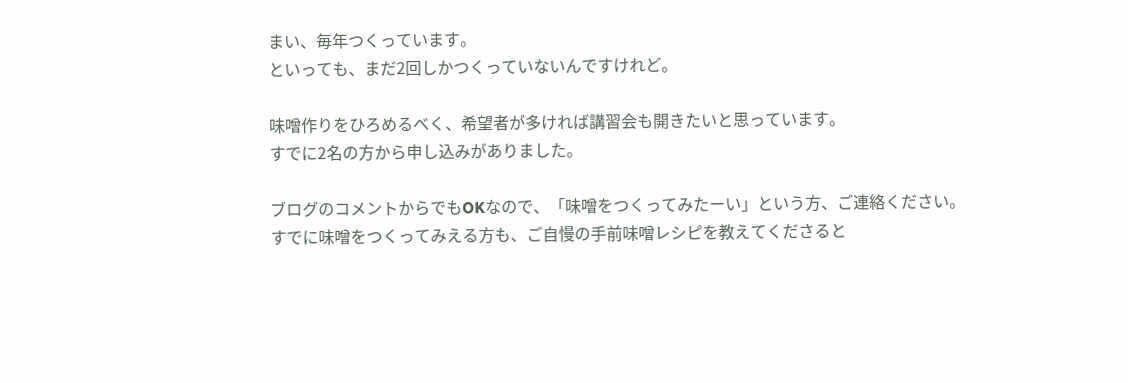まい、毎年つくっています。
といっても、まだ2回しかつくっていないんですけれど。

味噌作りをひろめるべく、希望者が多ければ講習会も開きたいと思っています。
すでに2名の方から申し込みがありました。

ブログのコメントからでもOKなので、「味噌をつくってみたーい」という方、ご連絡ください。
すでに味噌をつくってみえる方も、ご自慢の手前味噌レシピを教えてくださると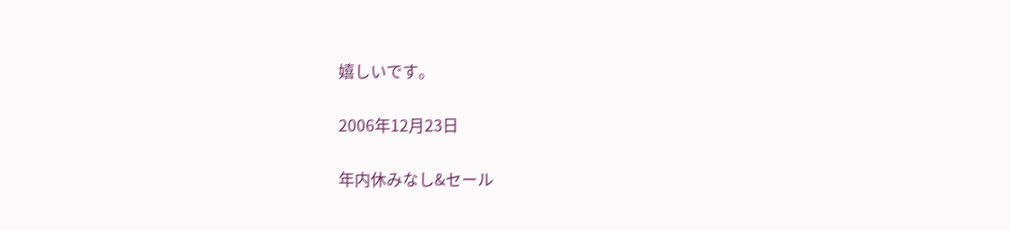嬉しいです。

2006年12月23日

年内休みなし&セール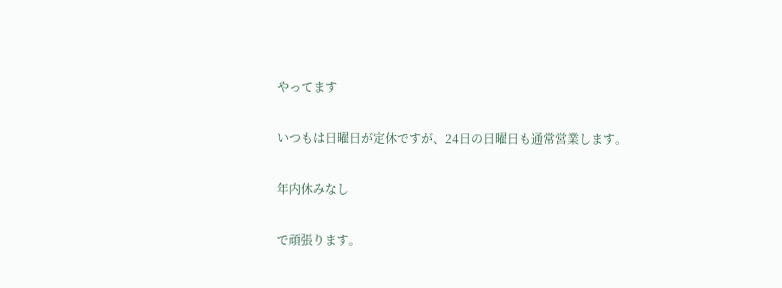やってます

いつもは日曜日が定休ですが、24日の日曜日も通常営業します。

年内休みなし

で頑張ります。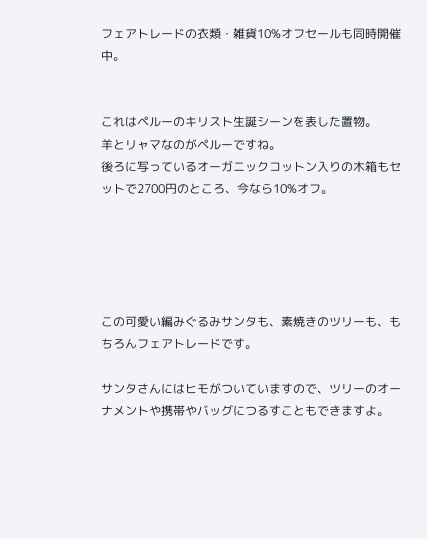フェアトレードの衣類・雑貨10%オフセールも同時開催中。


これはペルーのキリスト生誕シーンを表した置物。
羊とリャマなのがペルーですね。
後ろに写っているオーガニックコットン入りの木箱もセットで2700円のところ、今なら10%オフ。





この可愛い編みぐるみサンタも、素焼きのツリーも、もちろんフェアトレードです。

サンタさんにはヒモがついていますので、ツリーのオーナメントや携帯やバッグにつるすこともできますよ。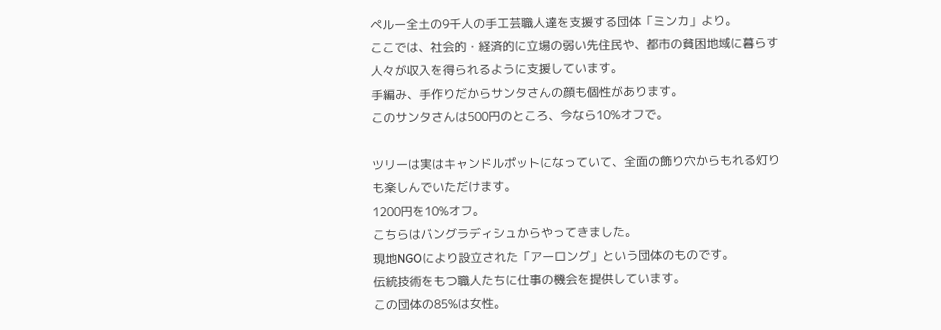ペルー全土の9千人の手工芸職人達を支援する団体「ミンカ」より。
ここでは、社会的・経済的に立場の弱い先住民や、都市の貧困地域に暮らす人々が収入を得られるように支援しています。
手編み、手作りだからサンタさんの顔も個性があります。
このサンタさんは500円のところ、今なら10%オフで。

ツリーは実はキャンドルポットになっていて、全面の飾り穴からもれる灯りも楽しんでいただけます。
1200円を10%オフ。
こちらはバングラディシュからやってきました。
現地NGOにより設立された「アーロング」という団体のものです。
伝統技術をもつ職人たちに仕事の機会を提供しています。
この団体の85%は女性。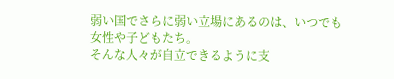弱い国でさらに弱い立場にあるのは、いつでも女性や子どもたち。
そんな人々が自立できるように支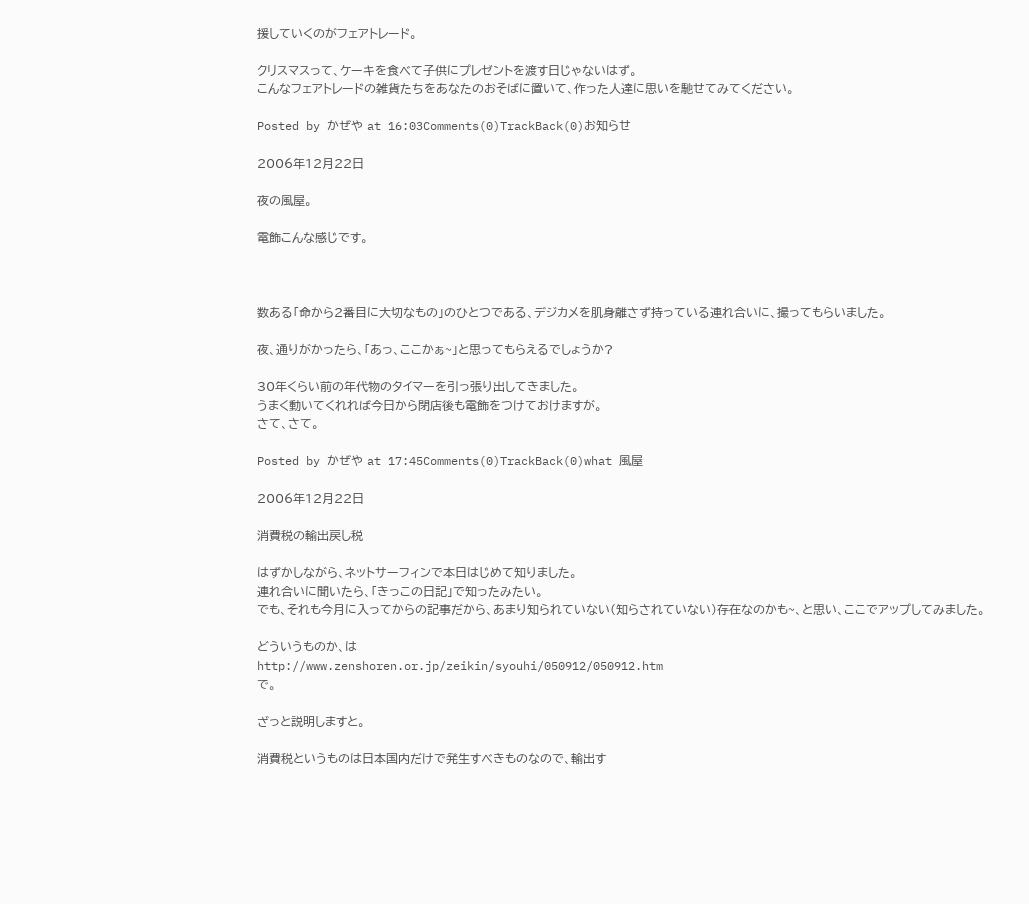援していくのがフェアトレード。

クリスマスって、ケーキを食べて子供にプレゼントを渡す日じゃないはず。
こんなフェアトレードの雑貨たちをあなたのおそばに置いて、作った人達に思いを馳せてみてください。

Posted by かぜや at 16:03Comments(0)TrackBack(0)お知らせ

2006年12月22日

夜の風屋。

電飾こんな感じです。



数ある「命から2番目に大切なもの」のひとつである、デジカメを肌身離さず持っている連れ合いに、撮ってもらいました。

夜、通りがかったら、「あっ、ここかぁ~」と思ってもらえるでしょうか?

30年くらい前の年代物のタイマーを引っ張り出してきました。
うまく動いてくれれば今日から閉店後も電飾をつけておけますが。
さて、さて。

Posted by かぜや at 17:45Comments(0)TrackBack(0)what 風屋

2006年12月22日

消費税の輸出戻し税

はずかしながら、ネットサーフィンで本日はじめて知りました。
連れ合いに聞いたら、「きっこの日記」で知ったみたい。
でも、それも今月に入ってからの記事だから、あまり知られていない(知らされていない)存在なのかも~、と思い、ここでアップしてみました。

どういうものか、は
http://www.zenshoren.or.jp/zeikin/syouhi/050912/050912.htm
で。

ざっと説明しますと。

消費税というものは日本国内だけで発生すべきものなので、輸出す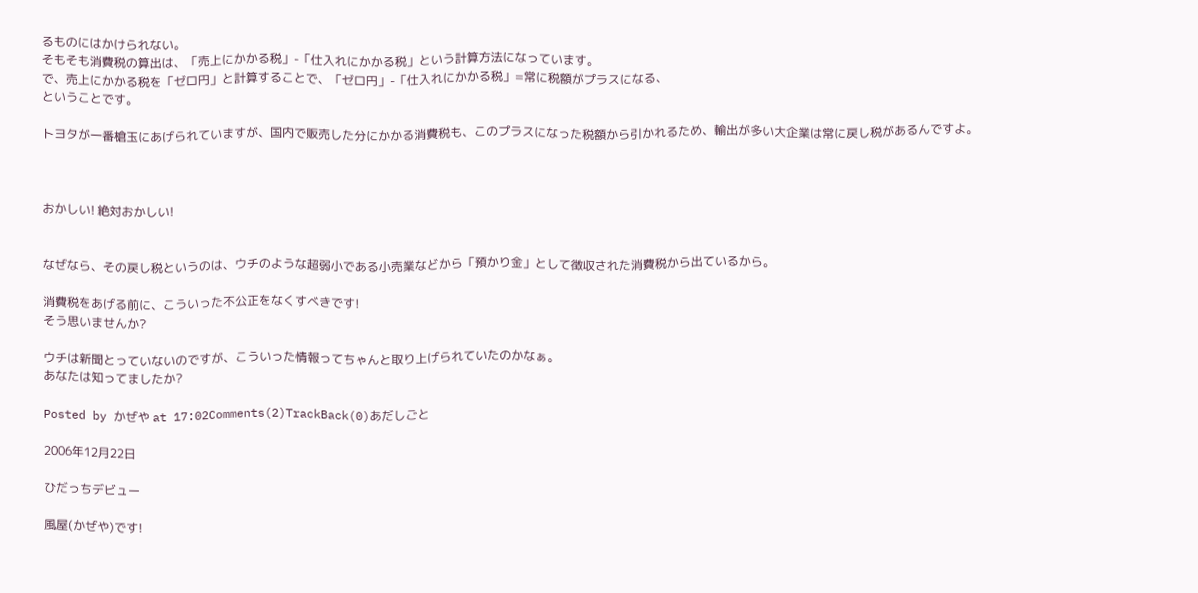るものにはかけられない。
そもそも消費税の算出は、「売上にかかる税」-「仕入れにかかる税」という計算方法になっています。
で、売上にかかる税を「ゼロ円」と計算することで、「ゼロ円」-「仕入れにかかる税」=常に税額がプラスになる、
ということです。

トヨタが一番槍玉にあげられていますが、国内で販売した分にかかる消費税も、このプラスになった税額から引かれるため、輸出が多い大企業は常に戻し税があるんですよ。



おかしい! 絶対おかしい!


なぜなら、その戻し税というのは、ウチのような超弱小である小売業などから「預かり金」として徴収された消費税から出ているから。

消費税をあげる前に、こういった不公正をなくすべきです!
そう思いませんか?

ウチは新聞とっていないのですが、こういった情報ってちゃんと取り上げられていたのかなぁ。
あなたは知ってましたか?

Posted by かぜや at 17:02Comments(2)TrackBack(0)あだしごと

2006年12月22日

ひだっちデビュー

風屋(かぜや)です!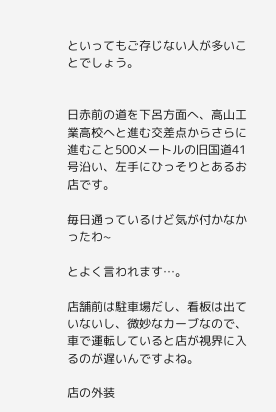といってもご存じない人が多いことでしょう。


日赤前の道を下呂方面へ、高山工業高校へと進む交差点からさらに進むこと500メートルの旧国道41号沿い、左手にひっそりとあるお店です。

毎日通っているけど気が付かなかったわ~

とよく言われます…。

店舗前は駐車場だし、看板は出ていないし、微妙なカーブなので、車で運転していると店が視界に入るのが遅いんですよね。

店の外装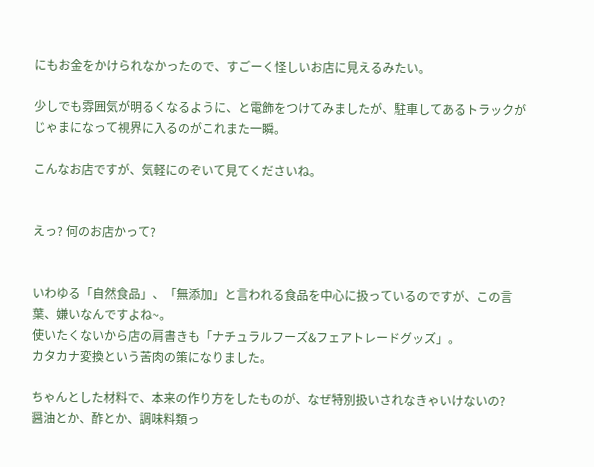にもお金をかけられなかったので、すごーく怪しいお店に見えるみたい。

少しでも雰囲気が明るくなるように、と電飾をつけてみましたが、駐車してあるトラックがじゃまになって視界に入るのがこれまた一瞬。

こんなお店ですが、気軽にのぞいて見てくださいね。


えっ? 何のお店かって?


いわゆる「自然食品」、「無添加」と言われる食品を中心に扱っているのですが、この言葉、嫌いなんですよね~。
使いたくないから店の肩書きも「ナチュラルフーズ&フェアトレードグッズ」。
カタカナ変換という苦肉の策になりました。

ちゃんとした材料で、本来の作り方をしたものが、なぜ特別扱いされなきゃいけないの?
醤油とか、酢とか、調味料類っ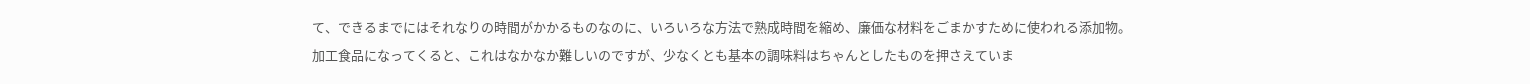て、できるまでにはそれなりの時間がかかるものなのに、いろいろな方法で熟成時間を縮め、廉価な材料をごまかすために使われる添加物。
加工食品になってくると、これはなかなか難しいのですが、少なくとも基本の調味料はちゃんとしたものを押さえていま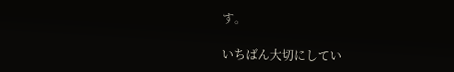す。

いちばん大切にしてい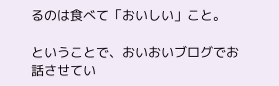るのは食べて「おいしい」こと。

ということで、おいおいブログでお話させてい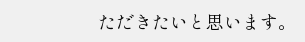ただきたいと思います。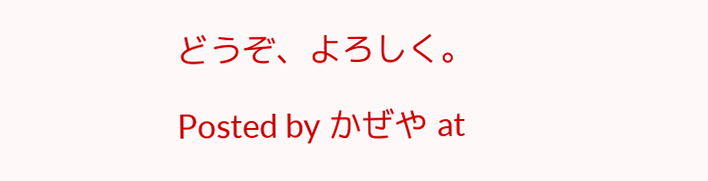どうぞ、よろしく。

Posted by かぜや at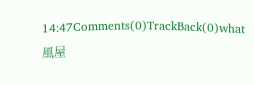14:47Comments(0)TrackBack(0)what 風屋